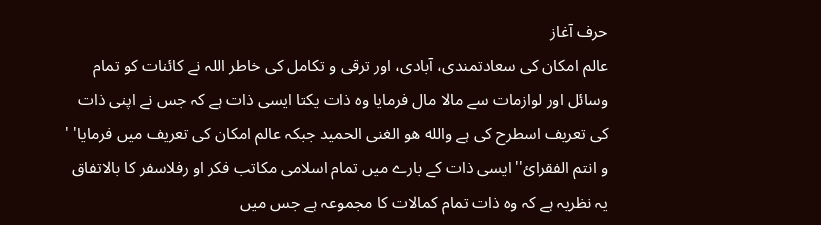حرف آغاز
عالم امکان کی سعادتمندی، آبادی، اور ترقی و تکامل کی خاطر اللہ نے کائنات کو تمام وسائل اور لوازمات سے مالا مال فرمایا وہ ذات یکتا ایسی ذات ہے کہ جس نے اپنی ذات کی تعریف اسطرح کی ہے والله هو الغنی الحمید جبکہ عالم امکان کی تعریف میں فرمایا' ' و انتم الفقرائ'' ایسی ذات کے بارے میں تمام اسلامی مکاتب فکر او رفلاسفر کا بالاتفاق یہ نظریہ ہے کہ وہ ذات تمام کمالات کا مجموعہ ہے جس میں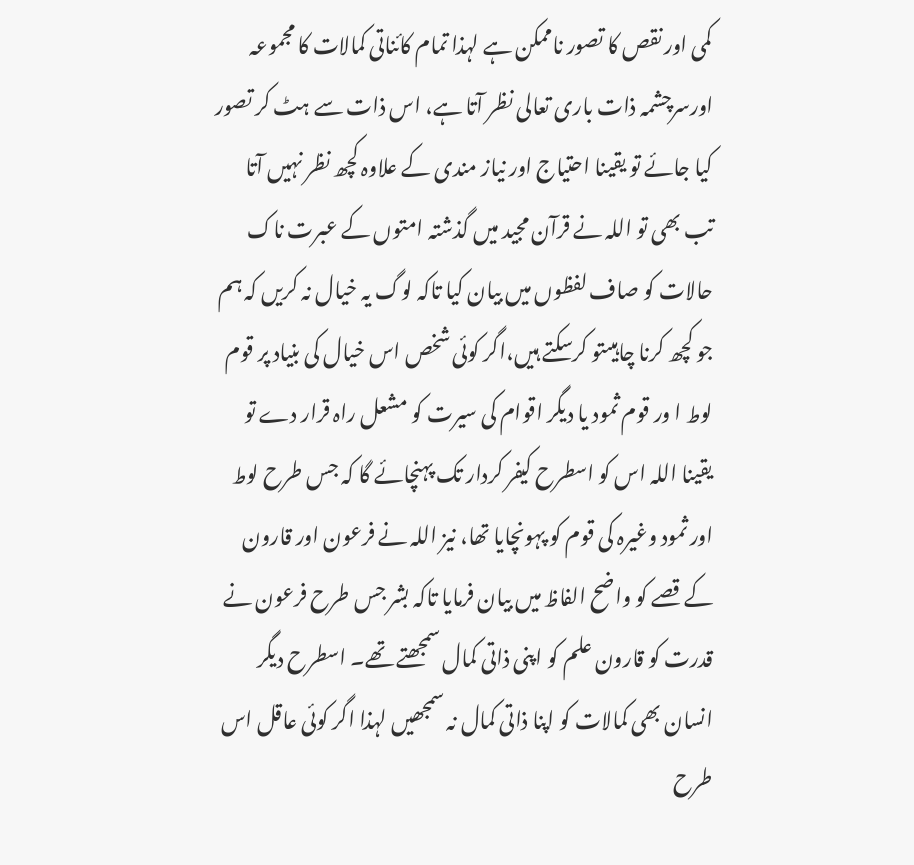کمی اور نقص کا تصور ناممکن ہے لہذا تمام کائناتی کمالات کا مجموعہ اورسرچشمہ ذات باری تعالی نظر آتا ہے، اس ذات سے ہٹ کر تصور کیا جائے تو یقینا احتیاج اور نیاز مندی کے علاوہ کچھ نظر نہیں آتا تب بھی تو اللہ نے قرآن مجید میں گذشتہ امتوں کے عبرت ناک حالات کو صاف لفظوں میں بیان کیا تاکہ لوگ یہ خیال نہ کریں کہ ہم جو کچھ کرنا چاہیںتو کرسکتے ہیں،اگر کوئی شخص اس خیال کی بنیاد پر قوم لوط ا ور قوم ثمود یا دیگر اقوام کی سیرت کو مشعل راہ قرار دے تو یقینا اللہ اس کو اسطرح کیفر کردار تک پہنچائے گا کہ جس طرح لوط اور ثمود وغیرہ کی قوم کو پہونچایا تھا، نیز اللہ نے فرعون اور قارون کے قصے کو واضح الفاظ میں بیان فرمایا تاکہ بشر جس طرح فرعون نے قدرت کو قارون علم کو اپنی ذاتی کمال سمجھتے تھے۔ اسطرح دیگر انسان بھی کمالات کو اپنا ذاتی کمال نہ سمجھیں لہذا اگر کوئی عاقل اس طرح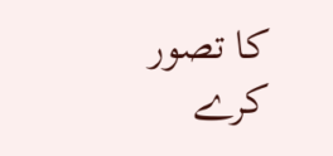کا تصور کرے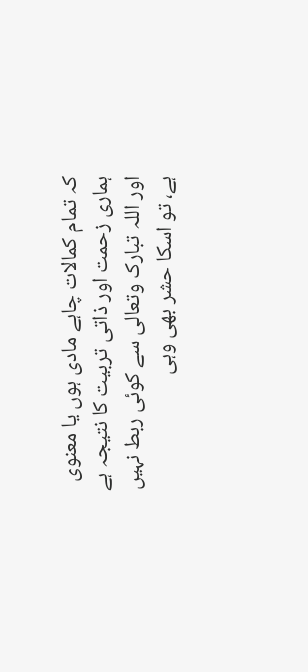کہ تمام کمالات چاہے مادی ہوں یا معنوی ہماری زحمت اور ذاتی تربیت کا نتیجہ ہے اور اللہ تبارک وتعالی سے کوئی ربط نہیں ہے، تو اسکا حشر بھی وہی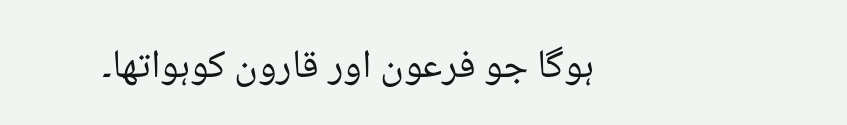ہوگا جو فرعون اور قارون کوہواتھا۔